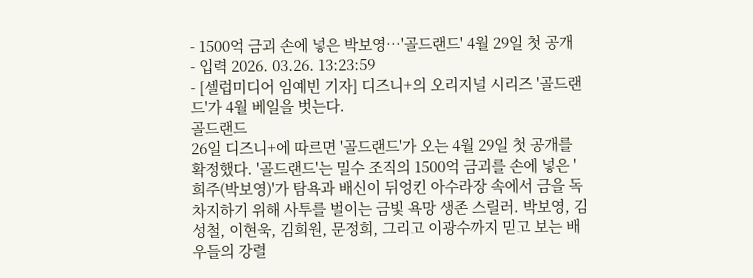- 1500억 금괴 손에 넣은 박보영…'골드랜드' 4월 29일 첫 공개
- 입력 2026. 03.26. 13:23:59
- [셀럽미디어 임예빈 기자] 디즈니+의 오리지널 시리즈 '골드랜드'가 4월 베일을 벗는다.
골드랜드
26일 디즈니+에 따르면 '골드랜드'가 오는 4월 29일 첫 공개를 확정했다. '골드랜드'는 밀수 조직의 1500억 금괴를 손에 넣은 '희주(박보영)'가 탐욕과 배신이 뒤엉킨 아수라장 속에서 금을 독차지하기 위해 사투를 벌이는 금빛 욕망 생존 스릴러. 박보영, 김성철, 이현욱, 김희원, 문정희, 그리고 이광수까지 믿고 보는 배우들의 강렬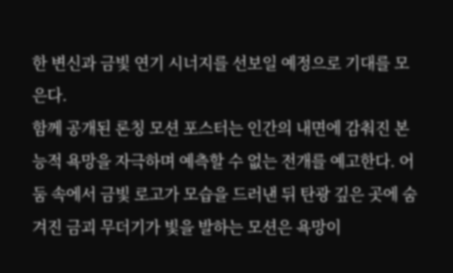한 변신과 금빛 연기 시너지를 선보일 예정으로 기대를 모은다.
함께 공개된 론칭 모션 포스터는 인간의 내면에 감춰진 본능적 욕망을 자극하며 예측할 수 없는 전개를 예고한다. 어둠 속에서 금빛 로고가 모습을 드러낸 뒤 탄광 깊은 곳에 숨겨진 금괴 무더기가 빛을 발하는 모션은 욕망이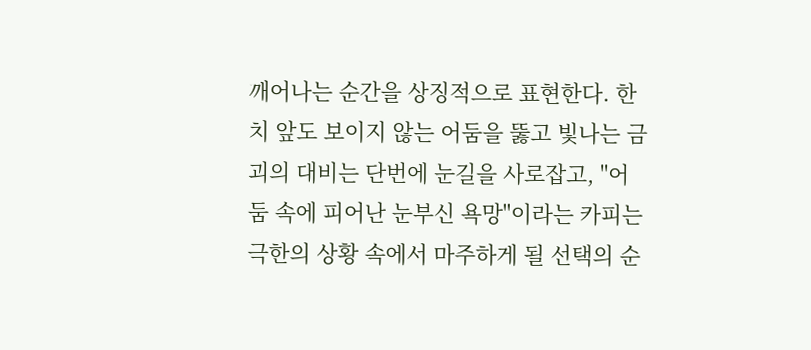깨어나는 순간을 상징적으로 표현한다. 한 치 앞도 보이지 않는 어둠을 뚫고 빛나는 금괴의 대비는 단번에 눈길을 사로잡고, "어둠 속에 피어난 눈부신 욕망"이라는 카피는 극한의 상황 속에서 마주하게 될 선택의 순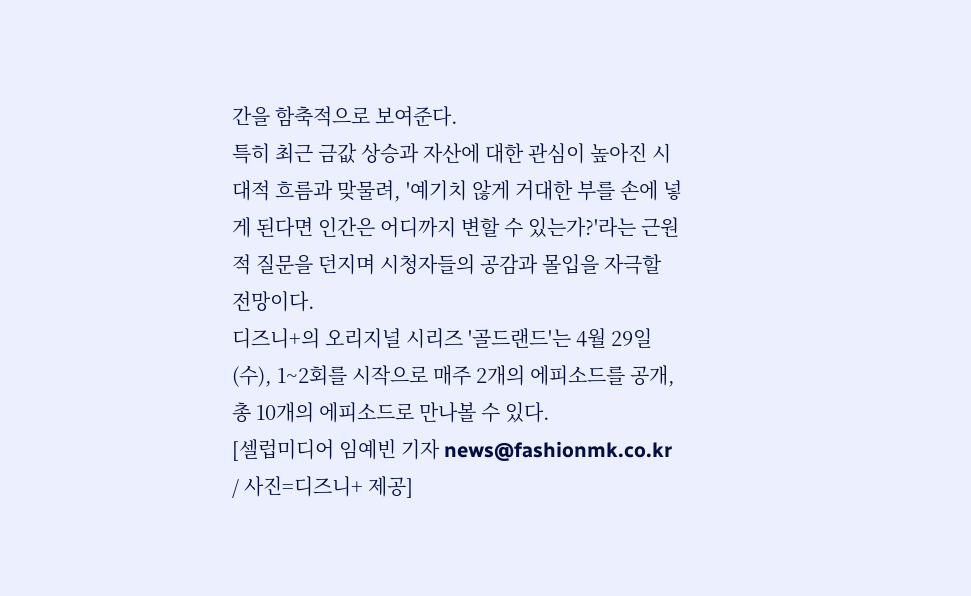간을 함축적으로 보여준다.
특히 최근 금값 상승과 자산에 대한 관심이 높아진 시대적 흐름과 맞물려, '예기치 않게 거대한 부를 손에 넣게 된다면 인간은 어디까지 변할 수 있는가?'라는 근원적 질문을 던지며 시청자들의 공감과 몰입을 자극할 전망이다.
디즈니+의 오리지널 시리즈 '골드랜드'는 4월 29일(수), 1~2회를 시작으로 매주 2개의 에피소드를 공개, 총 10개의 에피소드로 만나볼 수 있다.
[셀럽미디어 임예빈 기자 news@fashionmk.co.kr / 사진=디즈니+ 제공]